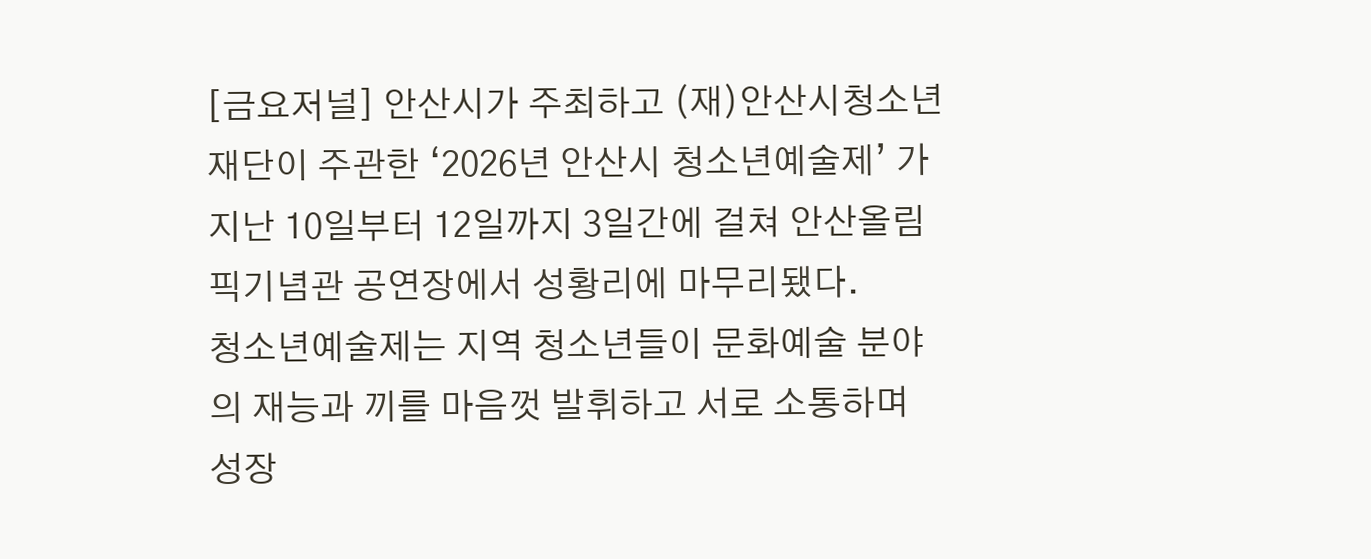[금요저널] 안산시가 주최하고 (재)안산시청소년재단이 주관한 ‘2026년 안산시 청소년예술제’ 가 지난 10일부터 12일까지 3일간에 걸쳐 안산올림픽기념관 공연장에서 성황리에 마무리됐다.
청소년예술제는 지역 청소년들이 문화예술 분야의 재능과 끼를 마음껏 발휘하고 서로 소통하며 성장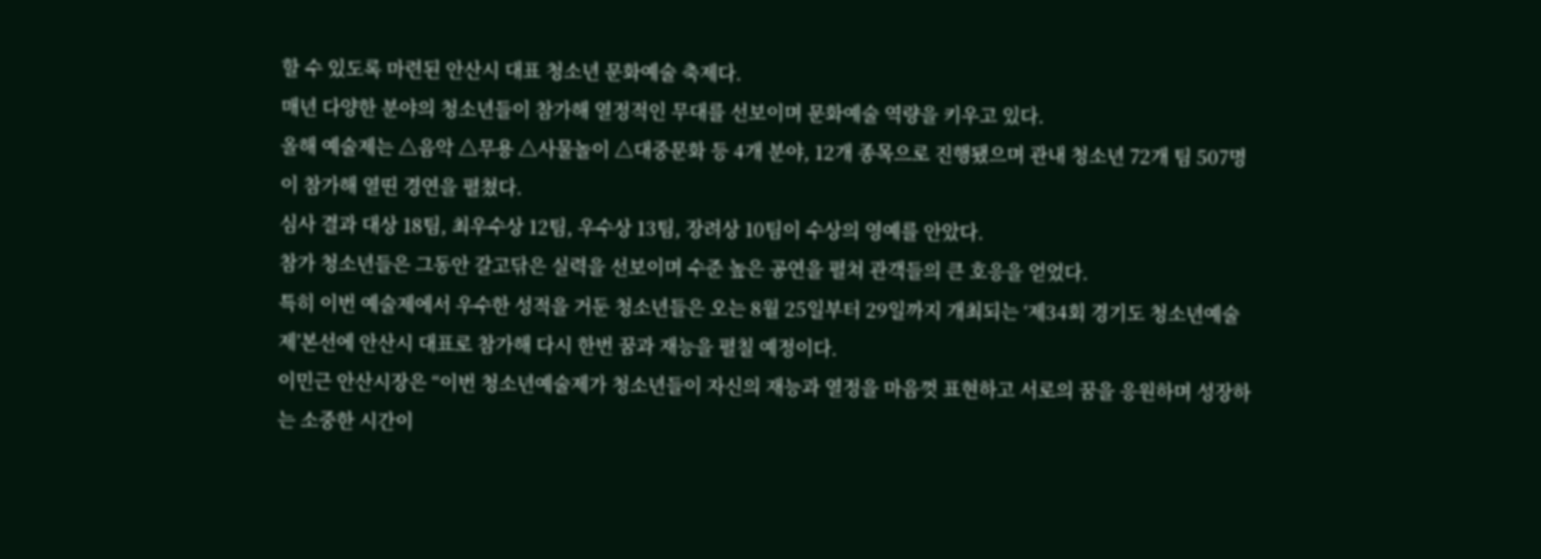할 수 있도록 마련된 안산시 대표 청소년 문화예술 축제다.
매년 다양한 분야의 청소년들이 참가해 열정적인 무대를 선보이며 문화예술 역량을 키우고 있다.
올해 예술제는 △음악 △무용 △사물놀이 △대중문화 등 4개 분야, 12개 종목으로 진행됐으며 관내 청소년 72개 팀 507명이 참가해 열띤 경연을 펼쳤다.
심사 결과 대상 18팀, 최우수상 12팀, 우수상 13팀, 장려상 10팀이 수상의 영예를 안았다.
참가 청소년들은 그동안 갈고닦은 실력을 선보이며 수준 높은 공연을 펼쳐 관객들의 큰 호응을 얻었다.
특히 이번 예술제에서 우수한 성적을 거둔 청소년들은 오는 8월 25일부터 29일까지 개최되는 ‘제34회 경기도 청소년예술제’본선에 안산시 대표로 참가해 다시 한번 꿈과 재능을 펼칠 예정이다.
이민근 안산시장은 “이번 청소년예술제가 청소년들이 자신의 재능과 열정을 마음껏 표현하고 서로의 꿈을 응원하며 성장하는 소중한 시간이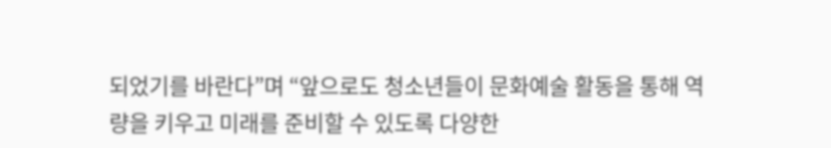되었기를 바란다”며 “앞으로도 청소년들이 문화예술 활동을 통해 역량을 키우고 미래를 준비할 수 있도록 다양한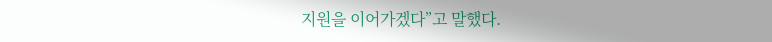지원을 이어가겠다”고 말했다.